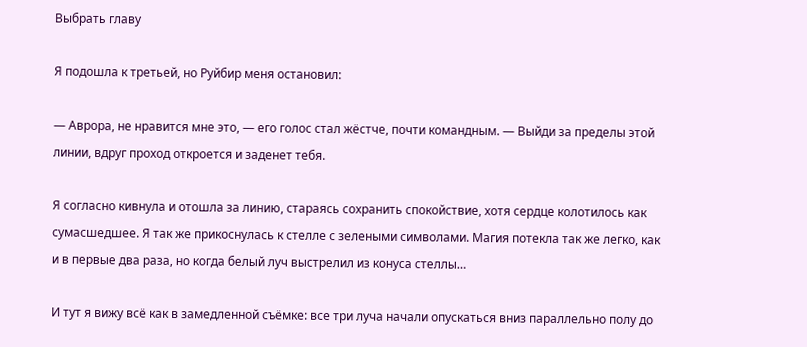Выбрать главу

Я подошла к третьей, но Руйбир меня остановил:

— Аврора, не нравится мне это, — его голос стал жёстче, почти командным. — Выйди за пределы этой линии, вдруг проход откроется и заденет тебя.

Я согласно кивнула и отошла за линию, стараясь сохранить спокойствие, хотя сердце колотилось как сумасшедшее. Я так же прикоснулась к стелле с зелеными символами. Магия потекла так же легко, как и в первые два раза, но когда белый луч выстрелил из конуса стеллы…

И тут я вижу всё как в замедленной съёмке: все три луча начали опускаться вниз параллельно полу до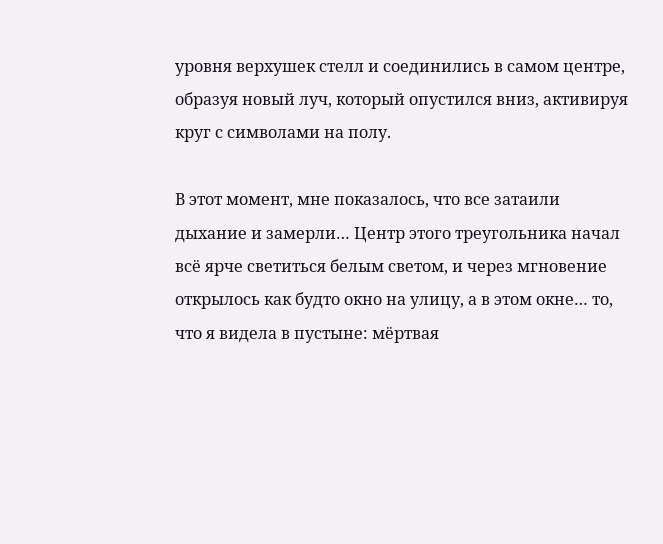уровня верхушек стелл и соединились в самом центре, образуя новый луч, который опустился вниз, активируя круг с символами на полу.

В этот момент, мне показалось, что все затаили дыхание и замерли… Центр этого треугольника начал всё ярче светиться белым светом, и через мгновение открылось как будто окно на улицу, а в этом окне… то, что я видела в пустыне: мёртвая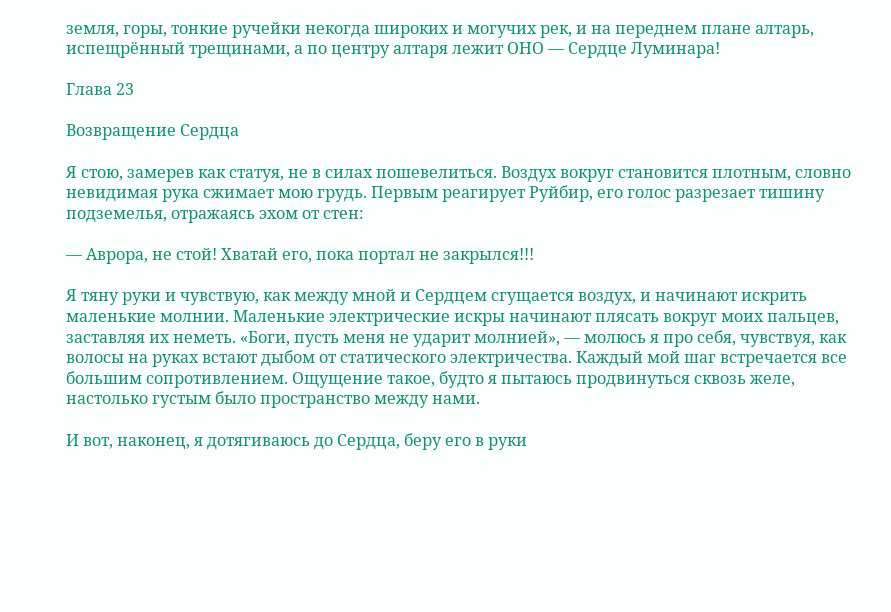земля, горы, тонкие ручейки некогда широких и могучих рек, и на переднем плане алтарь, испещрённый трещинами, а по центру алтаря лежит ОНО — Сердце Луминара!

Глава 23

Возвращение Сердца

Я стою, замерев как статуя, не в силах пошевелиться. Воздух вокруг становится плотным, словно невидимая рука сжимает мою грудь. Первым реагирует Руйбир, его голос разрезает тишину подземелья, отражаясь эхом от стен:

— Аврора, не стой! Хватай его, пока портал не закрылся!!!

Я тяну руки и чувствую, как между мной и Сердцем сгущается воздух, и начинают искрить маленькие молнии. Маленькие электрические искры начинают плясать вокруг моих пальцев, заставляя их неметь. «Боги, пусть меня не ударит молнией», — молюсь я про себя, чувствуя, как волосы на руках встают дыбом от статического электричества. Каждый мой шаг встречается все большим сопротивлением. Ощущение такое, будто я пытаюсь продвинуться сквозь желе, настолько густым было пространство между нами.

И вот, наконец, я дотягиваюсь до Сердца, беру его в руки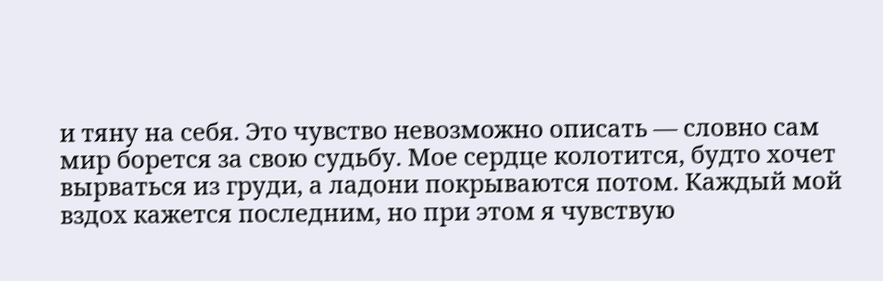и тяну на себя. Это чувство невозможно описать — словно сам мир борется за свою судьбу. Мое сердце колотится, будто хочет вырваться из груди, а ладони покрываются потом. Каждый мой вздох кажется последним, но при этом я чувствую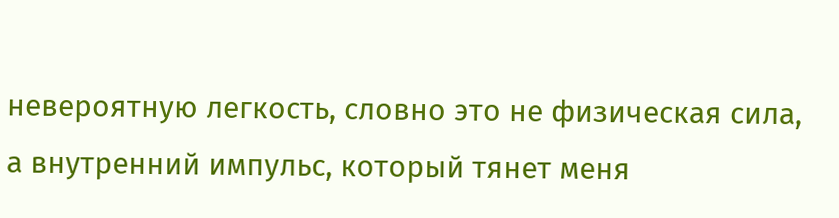невероятную легкость, словно это не физическая сила, а внутренний импульс, который тянет меня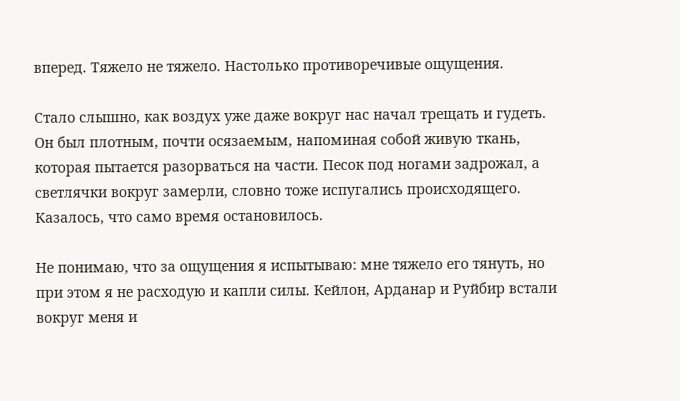вперед. Тяжело не тяжело. Настолько противоречивые ощущения.

Стало слышно, как воздух уже даже вокруг нас начал трещать и гудеть. Он был плотным, почти осязаемым, напоминая собой живую ткань, которая пытается разорваться на части. Песок под ногами задрожал, а светлячки вокруг замерли, словно тоже испугались происходящего. Казалось, что само время остановилось.

Не понимаю, что за ощущения я испытываю: мне тяжело его тянуть, но при этом я не расходую и капли силы. Кейлон, Арданар и Руйбир встали вокруг меня и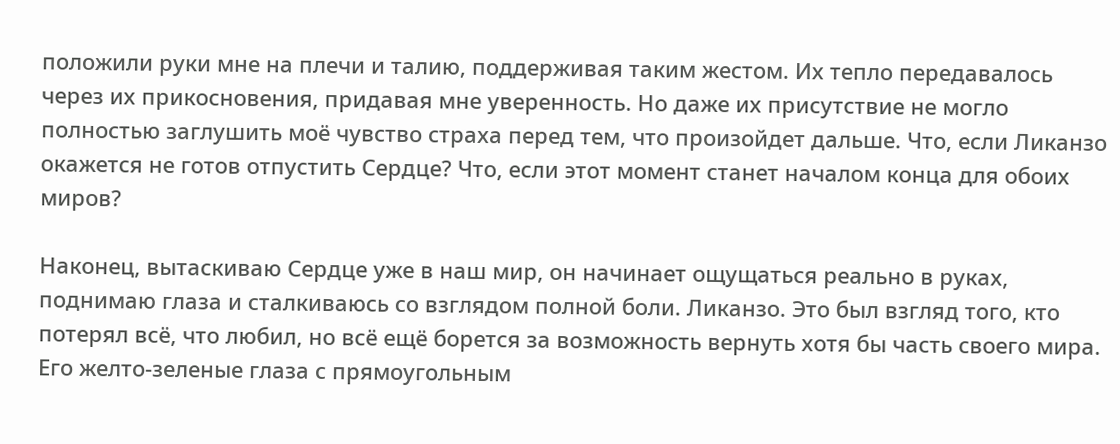положили руки мне на плечи и талию, поддерживая таким жестом. Их тепло передавалось через их прикосновения, придавая мне уверенность. Но даже их присутствие не могло полностью заглушить моё чувство страха перед тем, что произойдет дальше. Что, если Ликанзо окажется не готов отпустить Сердце? Что, если этот момент станет началом конца для обоих миров?

Наконец, вытаскиваю Сердце уже в наш мир, он начинает ощущаться реально в руках, поднимаю глаза и сталкиваюсь со взглядом полной боли. Ликанзо. Это был взгляд того, кто потерял всё, что любил, но всё ещё борется за возможность вернуть хотя бы часть своего мира. Его желто-зеленые глаза с прямоугольным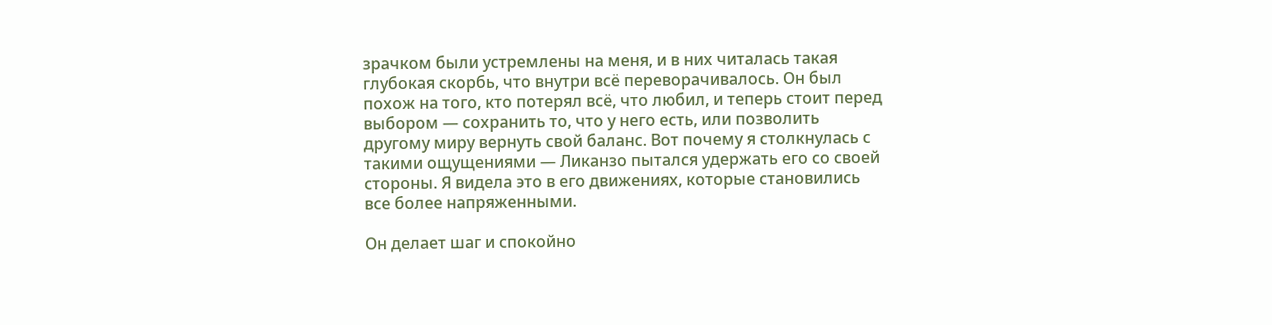зрачком были устремлены на меня, и в них читалась такая глубокая скорбь, что внутри всё переворачивалось. Он был похож на того, кто потерял всё, что любил, и теперь стоит перед выбором — сохранить то, что у него есть, или позволить другому миру вернуть свой баланс. Вот почему я столкнулась с такими ощущениями — Ликанзо пытался удержать его со своей стороны. Я видела это в его движениях, которые становились все более напряженными.

Он делает шаг и спокойно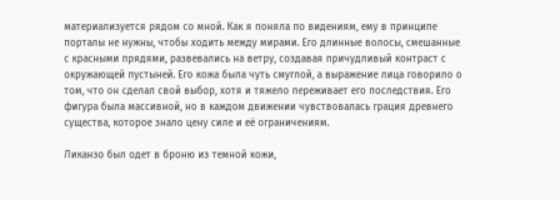материализуется рядом со мной. Как я поняла по видениям, ему в принципе порталы не нужны, чтобы ходить между мирами. Его длинные волосы, смешанные с красными прядями, развевались на ветру, создавая причудливый контраст с окружающей пустыней. Его кожа была чуть смуглой, а выражение лица говорило о том, что он сделал свой выбор, хотя и тяжело переживает его последствия. Его фигура была массивной, но в каждом движении чувствовалась грация древнего существа, которое знало цену силе и её ограничениям.

Ликанзо был одет в броню из темной кожи,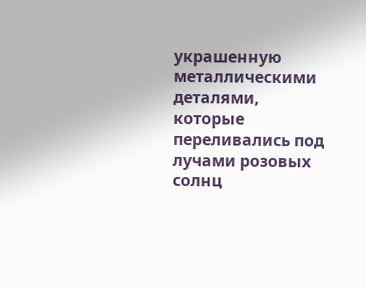украшенную металлическими деталями, которые переливались под лучами розовых солнц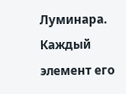Луминара. Каждый элемент его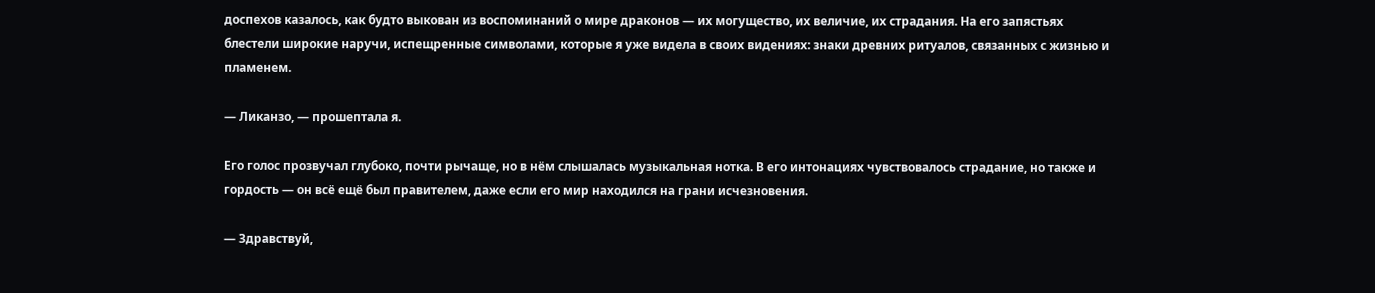доспехов казалось, как будто выкован из воспоминаний о мире драконов — их могущество, их величие, их страдания. На его запястьях блестели широкие наручи, испещренные символами, которые я уже видела в своих видениях: знаки древних ритуалов, связанных с жизнью и пламенем.

— Ликанзо, — прошептала я.

Его голос прозвучал глубоко, почти рычаще, но в нём слышалась музыкальная нотка. В его интонациях чувствовалось страдание, но также и гордость — он всё ещё был правителем, даже если его мир находился на грани исчезновения.

— Здравствуй,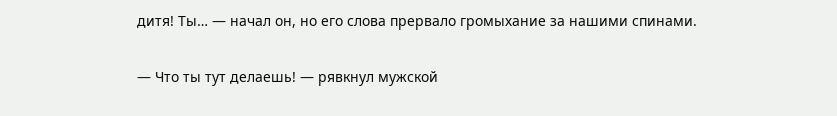дитя! Ты… — начал он, но его слова прервало громыхание за нашими спинами.

— Что ты тут делаешь! — рявкнул мужской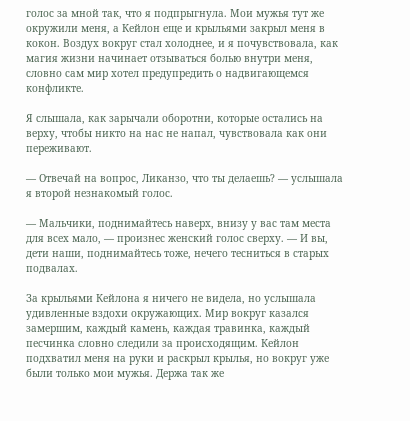голос за мной так, что я подпрыгнула. Мои мужья тут же окружили меня, а Кейлон еще и крыльями закрыл меня в кокон. Воздух вокруг стал холоднее, и я почувствовала, как магия жизни начинает отзываться болью внутри меня, словно сам мир хотел предупредить о надвигающемся конфликте.

Я слышала, как зарычали оборотни, которые остались на верху, чтобы никто на нас не напал, чувствовала как они переживают.

— Отвечай на вопрос, Ликанзо, что ты делаешь? — услышала я второй незнакомый голос.

— Мальчики, поднимайтесь наверх, внизу у вас там места для всех мало, — произнес женский голос сверху. — И вы, дети наши, поднимайтесь тоже, нечего тесниться в старых подвалах.

За крыльями Кейлона я ничего не видела, но услышала удивленные вздохи окружающих. Мир вокруг казался замершим, каждый камень, каждая травинка, каждый песчинка словно следили за происходящим. Кейлон подхватил меня на руки и раскрыл крылья, но вокруг уже были только мои мужья. Держа так же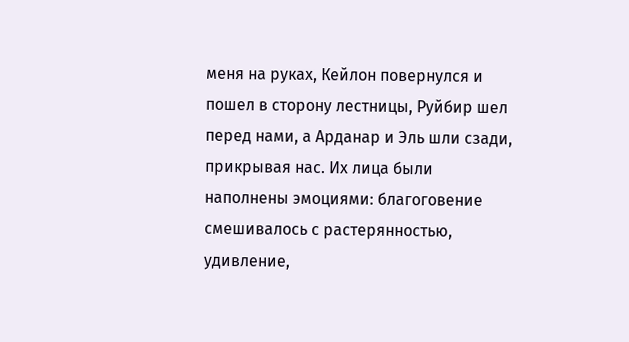меня на руках, Кейлон повернулся и пошел в сторону лестницы, Руйбир шел перед нами, а Арданар и Эль шли сзади, прикрывая нас. Их лица были наполнены эмоциями: благоговение смешивалось с растерянностью, удивление,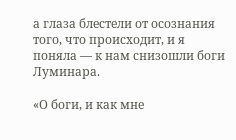а глаза блестели от осознания того, что происходит, и я поняла — к нам снизошли боги Луминара.

«О боги, и как мне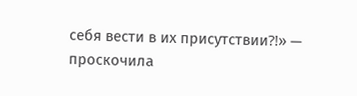себя вести в их присутствии⁈» — проскочила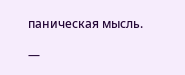паническая мысль.

—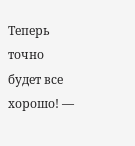Теперь точно будет все хорошо! —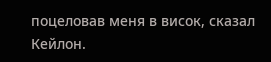поцеловав меня в висок, сказал Кейлон.